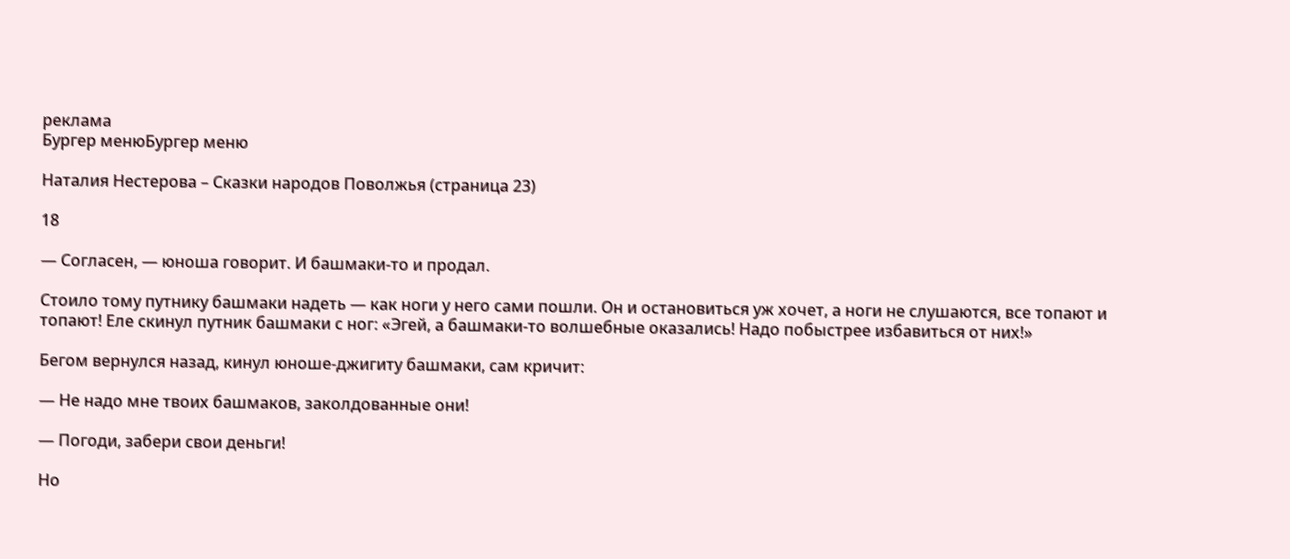реклама
Бургер менюБургер меню

Наталия Нестерова – Сказки народов Поволжья (страница 23)

18

— Согласен, — юноша говорит. И башмаки-то и продал.

Стоило тому путнику башмаки надеть — как ноги у него сами пошли. Он и остановиться уж хочет, а ноги не слушаются, все топают и топают! Еле скинул путник башмаки с ног: «Эгей, а башмаки-то волшебные оказались! Надо побыстрее избавиться от них!»

Бегом вернулся назад, кинул юноше-джигиту башмаки, сам кричит:

— Не надо мне твоих башмаков, заколдованные они!

— Погоди, забери свои деньги!

Но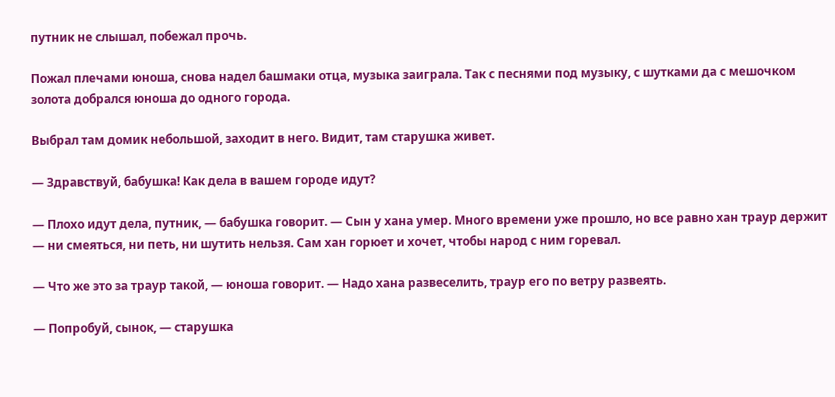путник не слышал, побежал прочь.

Пожал плечами юноша, снова надел башмаки отца, музыка заиграла. Так с песнями под музыку, с шутками да с мешочком золота добрался юноша до одного города.

Выбрал там домик небольшой, заходит в него. Видит, там старушка живет.

— Здравствуй, бабушка! Как дела в вашем городе идут?

— Плохо идут дела, путник, — бабушка говорит. — Сын у хана умер. Много времени уже прошло, но все равно хан траур держит — ни смеяться, ни петь, ни шутить нельзя. Сам хан горюет и хочет, чтобы народ с ним горевал.

— Что же это за траур такой, — юноша говорит. — Надо хана развеселить, траур его по ветру развеять.

— Попробуй, сынок, — старушка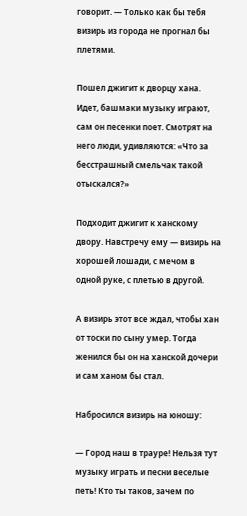говорит. — Только как бы тебя визирь из города не прогнал бы плетями.

Пошел джигит к дворцу хана. Идет, башмаки музыку играют, сам он песенки поет. Смотрят на него люди, удивляются: «Что за бесстрашный смельчак такой отыскался?»

Подходит джигит к ханскому двору. Навстречу ему — визирь на хорошей лошади, с мечом в одной руке, с плетью в другой.

А визирь этот все ждал, чтобы хан от тоски по сыну умер. Тогда женился бы он на ханской дочери и сам ханом бы стал.

Набросился визирь на юношу:

— Город наш в трауре! Нельзя тут музыку играть и песни веселые петь! Кто ты таков, зачем по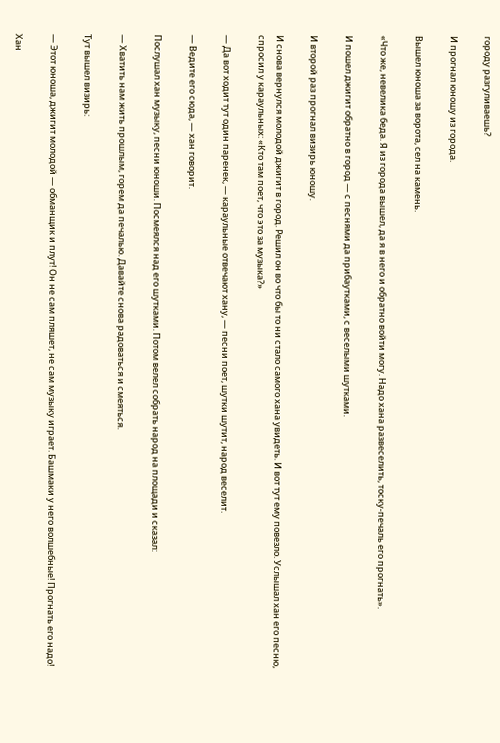городу разгуливаешь?

И прогнал юношу из города.

Вышел юноша за ворота, сел на камень.

«Что же, невелика беда. Я из города вышел, да я в него и обратно войти могу. Надо хана развеселить, тоску-печаль его прогнать».

И пошел джигит обратно в город — с песнями да прибаутками, с веселыми шутками.

И второй раз прогнал визирь юношу.

И снова вернулся молодой джигит в город. Решил он во что бы то ни стало самого хана увидеть. И вот тут ему повезло. Услышал хан его песню, спросил у караульных: «Кто там поет, что это за музыка?»

— Да вот ходит тут один паренек, — караульные отвечают хану, — песни поет, шутки шутит, народ веселит.

— Ведите его сюда, — хан говорит.

Послушал хан музыку, песни юноши. Посмеялся над его шутками. Потом велел собрать народ на площади и сказал:

— Хватить нам жить прошлым, горем да печалью. Давайте снова радоваться и смеяться.

Тут вышел визирь:

— Этот юноша, джигит молодой — обманщик и плут! Он не сам пляшет, не сам музыку играет. Башмаки у него волшебные! Прогнать его надо!

Хан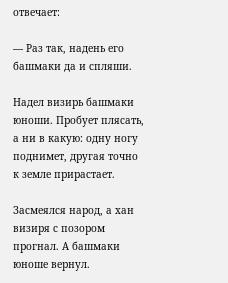отвечает:

— Раз так, надень его башмаки да и спляши.

Надел визирь башмаки юноши. Пробует плясать, а ни в какую: одну ногу поднимет, другая точно к земле прирастает.

Засмеялся народ, а хан визиря с позором прогнал. А башмаки юноше вернул.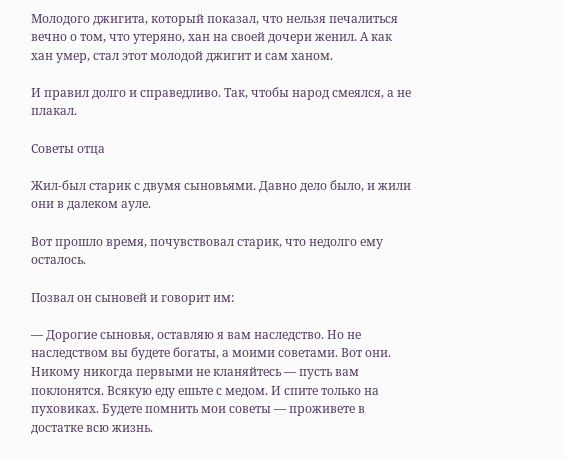Молодого джигита, который показал, что нельзя печалиться вечно о том, что утеряно, хан на своей дочери женил. А как хан умер, стал этот молодой джигит и сам ханом.

И правил долго и справедливо. Так, чтобы народ смеялся, а не плакал.

Советы отца

Жил-был старик с двумя сыновьями. Давно дело было, и жили они в далеком ауле.

Вот прошло время, почувствовал старик, что недолго ему осталось.

Позвал он сыновей и говорит им:

— Дорогие сыновья, оставляю я вам наследство. Но не наследством вы будете богаты, а моими советами. Вот они. Никому никогда первыми не кланяйтесь — пусть вам поклонятся. Всякую еду ешьте с медом. И спите только на пуховиках. Будете помнить мои советы — проживете в достатке всю жизнь.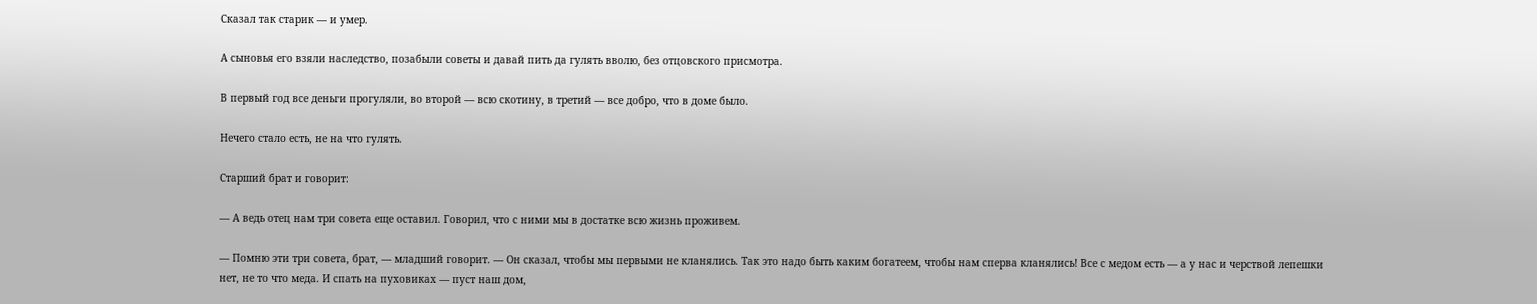Сказал так старик — и умер.

А сыновья его взяли наследство, позабыли советы и давай пить да гулять вволю, без отцовского присмотра.

В первый год все деньги прогуляли, во второй — всю скотину, в третий — все добро, что в доме было.

Нечего стало есть, не на что гулять.

Старший брат и говорит:

— А ведь отец нам три совета еще оставил. Говорил, что с ними мы в достатке всю жизнь проживем.

— Помню эти три совета, брат, — младший говорит. — Он сказал, чтобы мы первыми не кланялись. Так это надо быть каким богатеем, чтобы нам сперва кланялись! Все с медом есть — а у нас и черствой лепешки нет, не то что меда. И спать на пуховиках — пуст наш дом,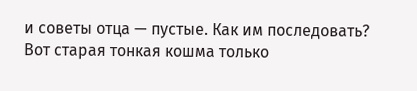и советы отца — пустые. Как им последовать? Вот старая тонкая кошма только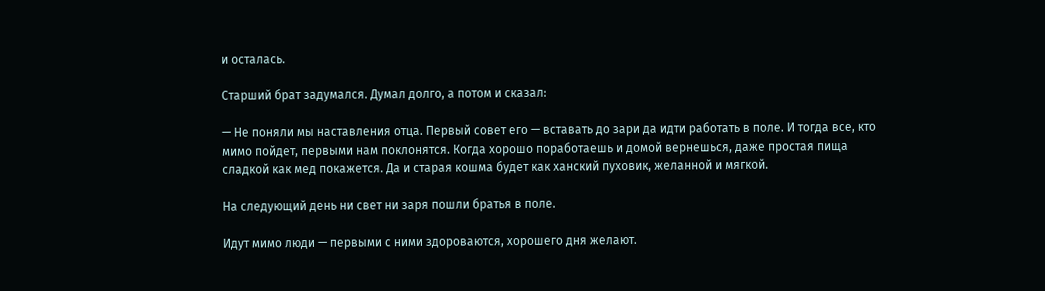и осталась.

Старший брат задумался. Думал долго, а потом и сказал:

— Не поняли мы наставления отца. Первый совет его — вставать до зари да идти работать в поле. И тогда все, кто мимо пойдет, первыми нам поклонятся. Когда хорошо поработаешь и домой вернешься, даже простая пища сладкой как мед покажется. Да и старая кошма будет как ханский пуховик, желанной и мягкой.

На следующий день ни свет ни заря пошли братья в поле.

Идут мимо люди — первыми с ними здороваются, хорошего дня желают.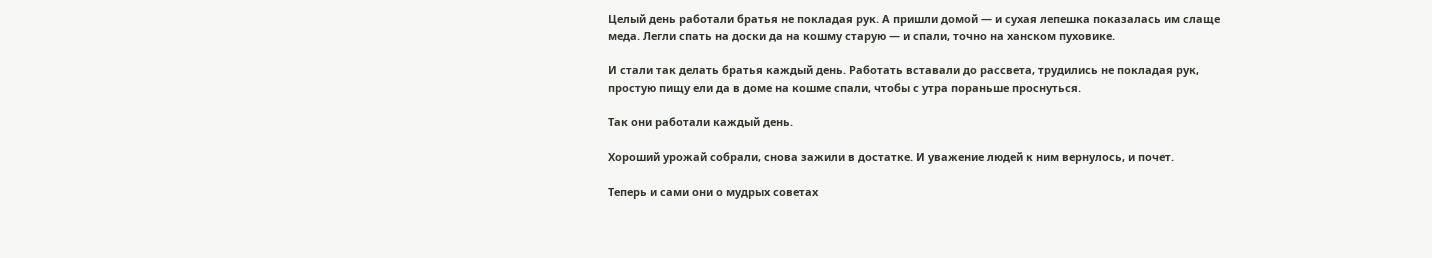Целый день работали братья не покладая рук. А пришли домой — и сухая лепешка показалась им слаще меда. Легли спать на доски да на кошму старую — и спали, точно на ханском пуховике.

И стали так делать братья каждый день. Работать вставали до рассвета, трудились не покладая рук, простую пищу ели да в доме на кошме спали, чтобы с утра пораньше проснуться.

Так они работали каждый день.

Хороший урожай собрали, снова зажили в достатке. И уважение людей к ним вернулось, и почет.

Теперь и сами они о мудрых советах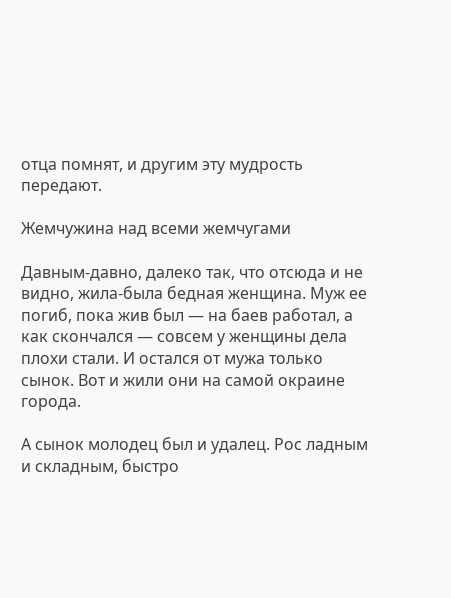отца помнят, и другим эту мудрость передают.

Жемчужина над всеми жемчугами

Давным-давно, далеко так, что отсюда и не видно, жила-была бедная женщина. Муж ее погиб, пока жив был — на баев работал, а как скончался — совсем у женщины дела плохи стали. И остался от мужа только сынок. Вот и жили они на самой окраине города.

А сынок молодец был и удалец. Рос ладным и складным, быстро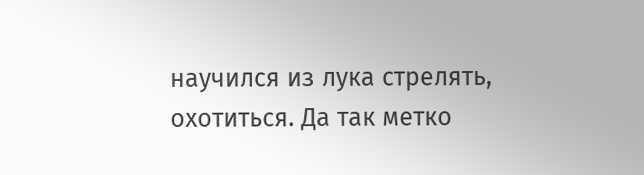научился из лука стрелять, охотиться. Да так метко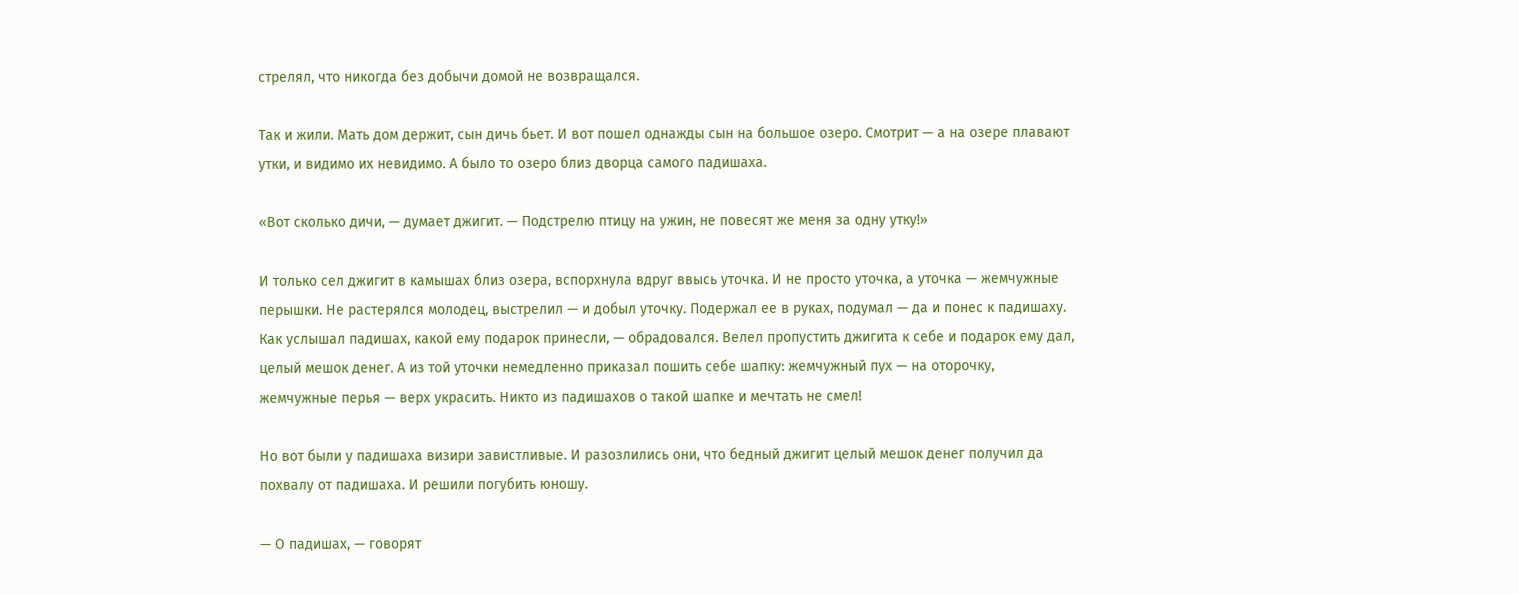стрелял, что никогда без добычи домой не возвращался.

Так и жили. Мать дом держит, сын дичь бьет. И вот пошел однажды сын на большое озеро. Смотрит — а на озере плавают утки, и видимо их невидимо. А было то озеро близ дворца самого падишаха.

«Вот сколько дичи, — думает джигит. — Подстрелю птицу на ужин, не повесят же меня за одну утку!»

И только сел джигит в камышах близ озера, вспорхнула вдруг ввысь уточка. И не просто уточка, а уточка — жемчужные перышки. Не растерялся молодец, выстрелил — и добыл уточку. Подержал ее в руках, подумал — да и понес к падишаху. Как услышал падишах, какой ему подарок принесли, — обрадовался. Велел пропустить джигита к себе и подарок ему дал, целый мешок денег. А из той уточки немедленно приказал пошить себе шапку: жемчужный пух — на оторочку, жемчужные перья — верх украсить. Никто из падишахов о такой шапке и мечтать не смел!

Но вот были у падишаха визири завистливые. И разозлились они, что бедный джигит целый мешок денег получил да похвалу от падишаха. И решили погубить юношу.

— О падишах, — говорят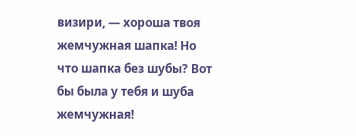визири, — хороша твоя жемчужная шапка! Но что шапка без шубы? Вот бы была у тебя и шуба жемчужная!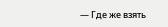— Где же взять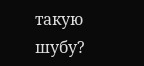такую шубу?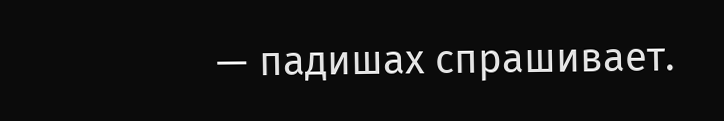— падишах спрашивает.